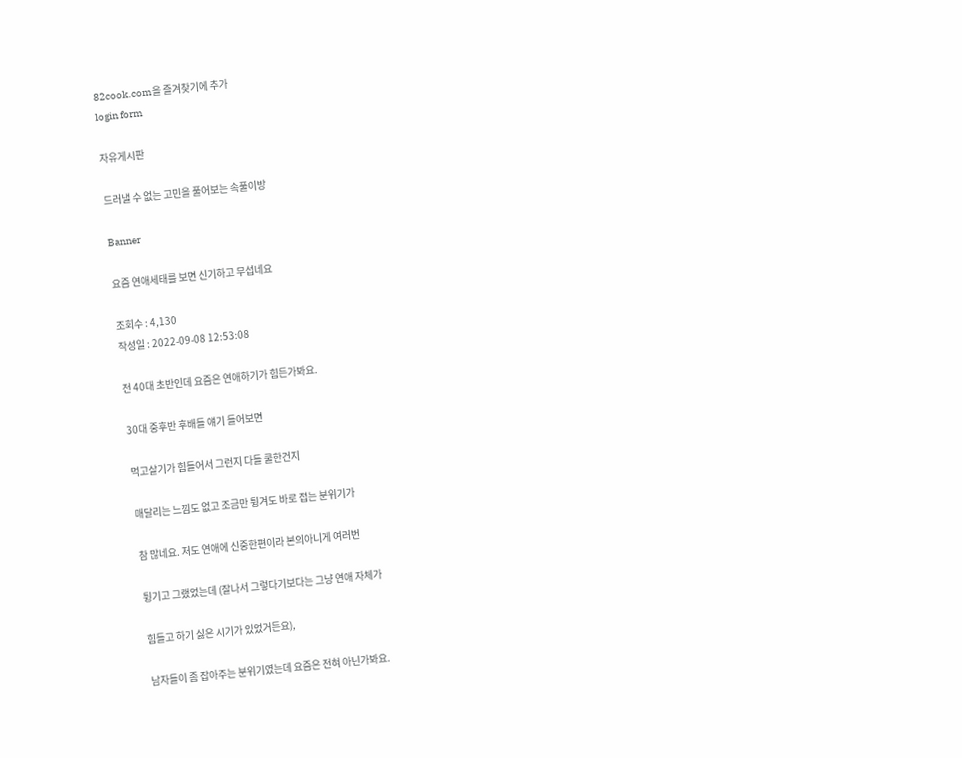82cook.com을 즐겨찾기에 추가
login form

자유게시판

드러낼 수 없는 고민을 풀어보는 속풀이방

Banner

요즘 연애세태를 보면 신기하고 무섭네요

조회수 : 4,130
작성일 : 2022-09-08 12:53:08

전 40대 초반인데 요즘은 연애하기가 힘든가봐요.

30대 중후반 후배들 얘기 들어보면

먹고살기가 힘들어서 그런지 다들 쿨한건지

매달리는 느낌도 없고 조금만 튕겨도 바로 접는 분위기가

참 많네요. 저도 연애에 신중한편이라 본의아니게 여러번

튕기고 그랬었는데 (잘나서 그렇다기보다는 그냥 연애 자체가

힘들고 하기 싫은 시기가 있었거든요),

남자들이 좀 잡아주는 분위기였는데 요즘은 전혀 아닌가봐요.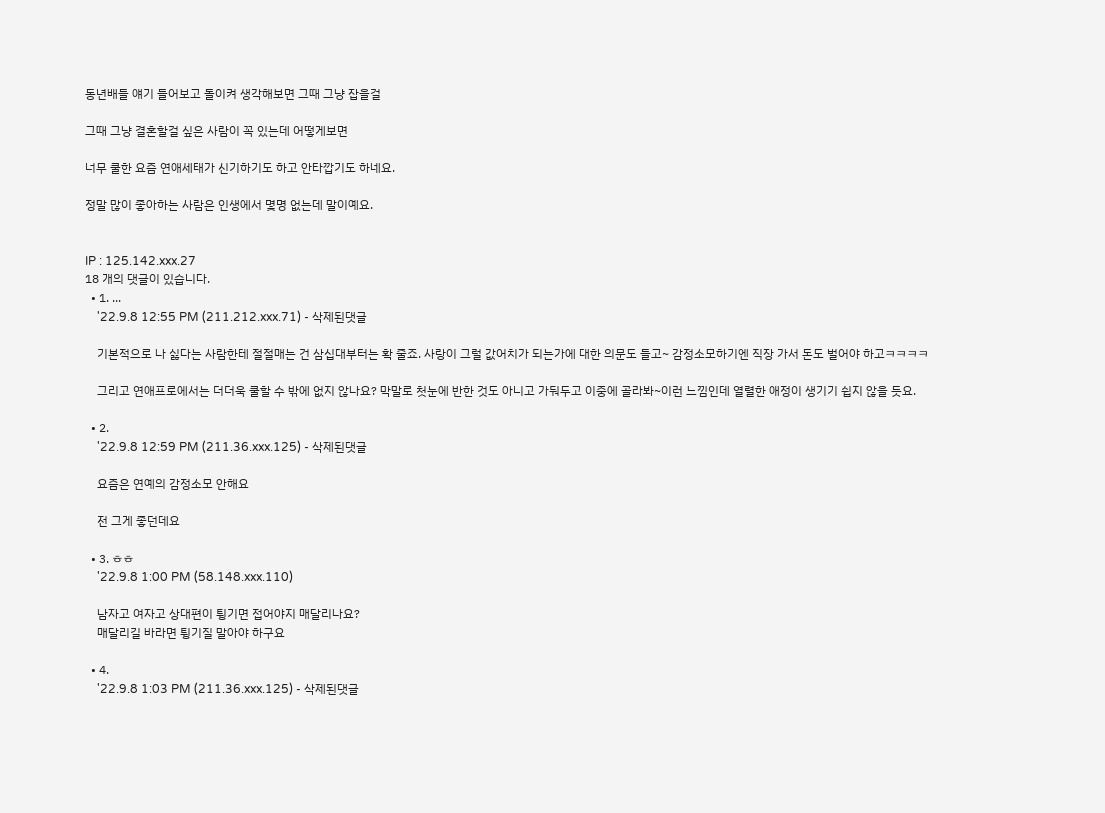동년배들 얘기 들어보고 돌이켜 생각해보면 그때 그냥 잡을걸

그때 그냥 결혼할걸 싶은 사람이 꼭 있는데 어떻게보면

너무 쿨한 요즘 연애세태가 신기하기도 하고 안타깝기도 하네요.

정말 많이 좋아하는 사람은 인생에서 몇명 없는데 말이예요.


IP : 125.142.xxx.27
18 개의 댓글이 있습니다.
  • 1. ...
    '22.9.8 12:55 PM (211.212.xxx.71) - 삭제된댓글

    기본적으로 나 싫다는 사람한테 절절매는 건 삼십대부터는 확 줄죠. 사랑이 그럴 값어치가 되는가에 대한 의문도 들고~ 감정소모하기엔 직장 가서 돈도 벌어야 하고ㅋㅋㅋㅋ

    그리고 연애프로에서는 더더욱 쿨할 수 밖에 없지 않나요? 막말로 첫눈에 반한 것도 아니고 가둬두고 이중에 골라봐~이런 느낌인데 열렬한 애정이 생기기 쉽지 않을 듯요.

  • 2.
    '22.9.8 12:59 PM (211.36.xxx.125) - 삭제된댓글

    요즘은 연예의 감정소모 안해요

    전 그게 좋던데요

  • 3. ㅎㅎ
    '22.9.8 1:00 PM (58.148.xxx.110)

    남자고 여자고 상대편이 튕기면 접어야지 매달리나요?
    매달리길 바라면 튕기질 말아야 하구요

  • 4.
    '22.9.8 1:03 PM (211.36.xxx.125) - 삭제된댓글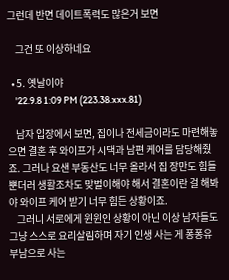그런데 반면 데이트폭력도 많은거 보면

    그건 또 이상하네요

  • 5. 옛날이야
    '22.9.8 1:09 PM (223.38.xxx.81)

    남자 입장에서 보면, 집이나 전세금이라도 마련해놓으면 결혼 후 와이프가 시댁과 남편 케어를 담당해줬죠. 그러나 요샌 부동산도 너무 올라서 집 장만도 힘들 뿐더러 생활조차도 맞벌이해야 해서 결혼이란 걸 해봐야 와이프 케어 받기 너무 힘든 상황이죠.
    그러니 서로에게 윈윈인 상황이 아닌 이상 남자들도 그냥 스스로 요리살림하며 자기 인생 사는 게 퐁퐁유부남으로 사는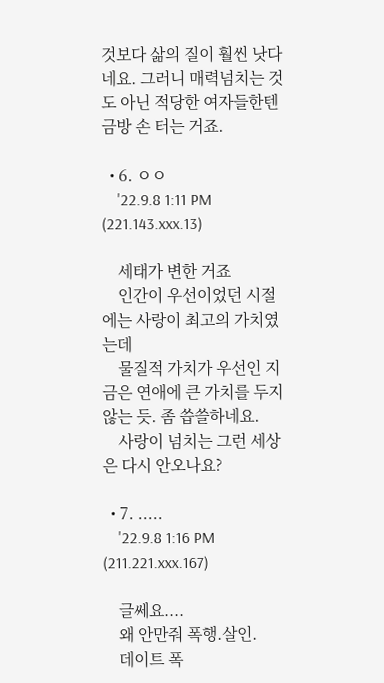것보다 삶의 질이 훨씬 낫다네요. 그러니 매력넘치는 것도 아닌 적당한 여자들한텐 금방 손 터는 거죠.

  • 6. ㅇㅇ
    '22.9.8 1:11 PM (221.143.xxx.13)

    세태가 변한 거죠
    인간이 우선이었던 시절에는 사랑이 최고의 가치였는데
    물질적 가치가 우선인 지금은 연애에 큰 가치를 두지 않는 듯. 좀 씁쓸하네요.
    사랑이 넘치는 그런 세상은 다시 안오나요?

  • 7. .....
    '22.9.8 1:16 PM (211.221.xxx.167)

    글쎄요....
    왜 안만줘 폭행.살인.
    데이트 폭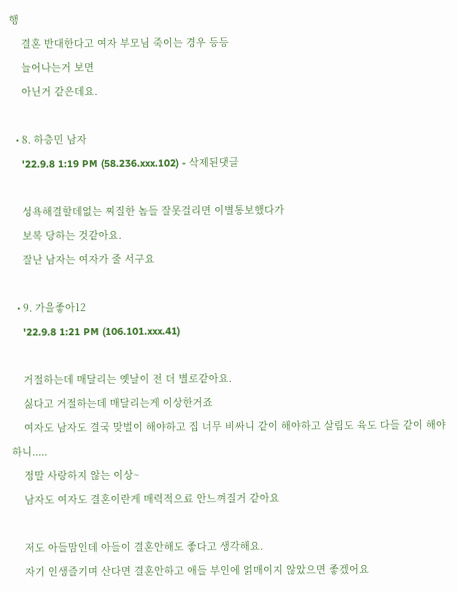행
    결혼 반대한다고 여자 부모님 죽이는 경우 등등
    늘어나는거 보면
    아닌거 같은데요.

  • 8. 하층민 남자
    '22.9.8 1:19 PM (58.236.xxx.102) - 삭제된댓글

    성욕해결할데없는 찌질한 놈들 잘못걸리면 이별통보했다가
    보복 당하는 것같아요.
    잘난 남자는 여자가 줄 서구요

  • 9. 가을좋아12
    '22.9.8 1:21 PM (106.101.xxx.41)

    거절하는데 매달리는 옛날이 전 더 별로같아요.
    싫다고 거절하는데 매달리는게 이상한거죠
    여자도 남자도 결국 맞벌이 해야하고 집 너무 비싸니 같이 해야하고 살림도 육도 다들 같이 해야하니.....
    정말 사랑하지 않는 이상~
    남자도 여자도 결혼이란게 매력적으료 안느껴질거 같아요

    저도 아들맘인데 아들이 결혼안해도 좋다고 생각해요.
    자기 인생즐기며 산다면 결혼안하고 애들 부인에 얽매이지 않았으면 좋겠어요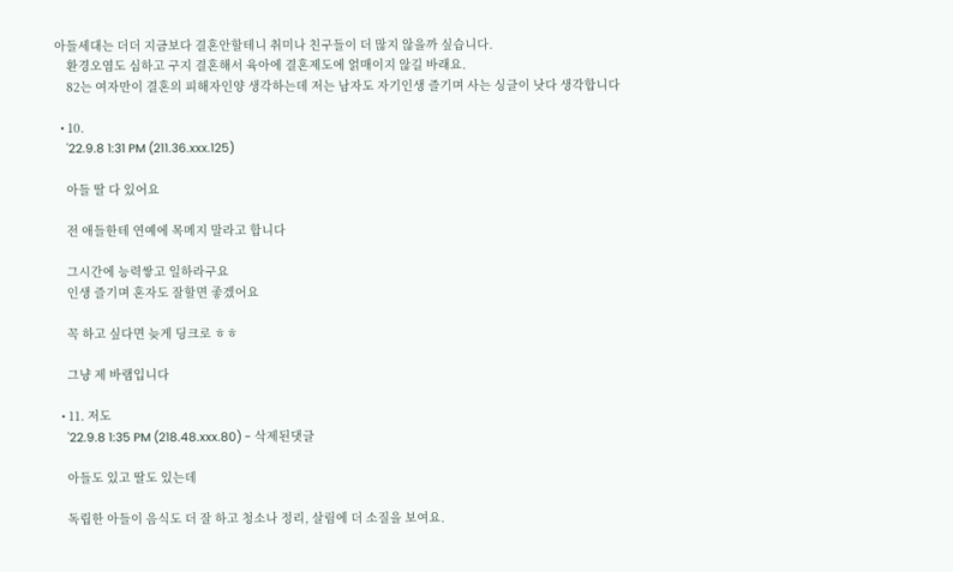아들세대는 더더 지금보다 결혼안할테니 취미나 친구들이 더 많지 않을까 싶습니다.
    환경오염도 심하고 구지 결혼해서 육아에 결혼제도에 얽매이지 않길 바래요.
    82는 여자만이 결혼의 피해자인양 생각하는데 저는 남자도 자기인생 즐기며 사는 싱글이 낫다 생각합니다

  • 10.
    '22.9.8 1:31 PM (211.36.xxx.125)

    아들 딸 다 있어요

    전 애들한테 연예에 목메지 말라고 합니다

    그시간에 능력쌓고 일하라구요
    인생 즐기며 혼자도 잘할면 좋겠어요

    꼭 하고 싶다면 늦게 딩크로 ㅎㅎ

    그냥 제 바램입니다

  • 11. 저도
    '22.9.8 1:35 PM (218.48.xxx.80) - 삭제된댓글

    아들도 있고 딸도 있는데

    독립한 아들이 음식도 더 잘 하고 청소나 정리, 살림에 더 소질을 보여요.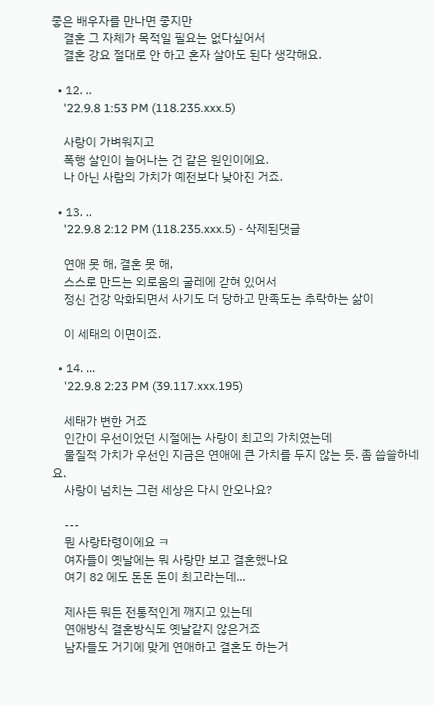좋은 배우자를 만나면 좋지만
    결혼 그 자체가 목적일 필요는 없다싶어서
    결혼 강요 절대로 안 하고 혼자 살아도 된다 생각해요.

  • 12. ..
    '22.9.8 1:53 PM (118.235.xxx.5)

    사랑이 가벼워지고
    폭행 살인이 늘어나는 건 같은 원인이에요.
    나 아닌 사람의 가치가 예전보다 낮아진 거죠.

  • 13. ..
    '22.9.8 2:12 PM (118.235.xxx.5) - 삭제된댓글

    연애 못 해, 결혼 못 해,
    스스로 만드는 외로움의 굴레에 갇혀 있어서
    정신 건강 악화되면서 사기도 더 당하고 만족도는 추락하는 삶이

    이 세태의 이면이죠.

  • 14. ...
    '22.9.8 2:23 PM (39.117.xxx.195)

    세태가 변한 거죠
    인간이 우선이었던 시절에는 사랑이 최고의 가치였는데
    물질적 가치가 우선인 지금은 연애에 큰 가치를 두지 않는 듯. 좀 씁쓸하네요.
    사랑이 넘치는 그런 세상은 다시 안오나요?

    ---
    뭔 사랑타령이에요 ㅋ
    여자들이 옛날에는 뭐 사랑만 보고 결혼했나요
    여기 82 에도 돈돈 돈이 최고라는데...

    제사든 뭐든 전통적인게 깨지고 있는데
    연애방식 결혼방식도 옛날같지 않은거죠
    남자들도 거기에 맞게 연애하고 결혼도 하는거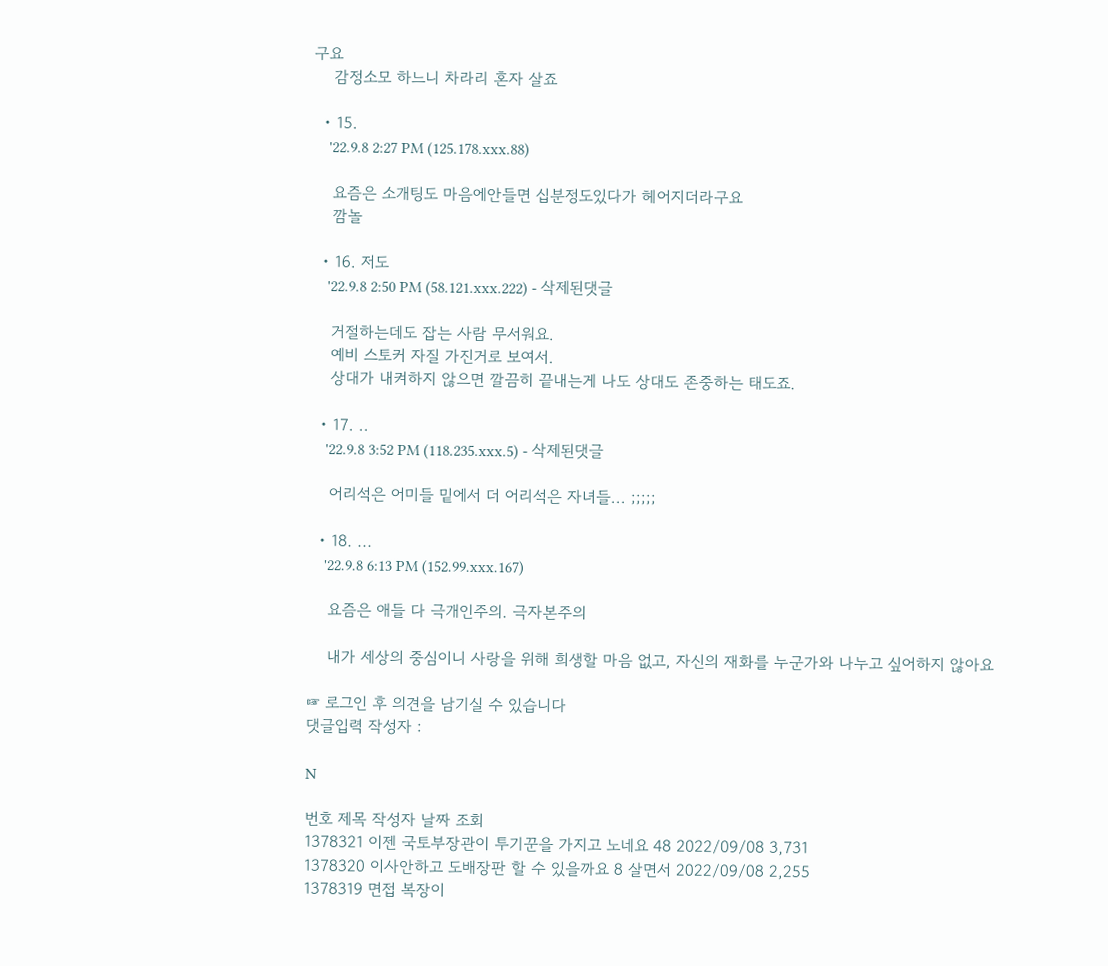구요
    감정소모 하느니 차라리 혼자 살죠

  • 15.
    '22.9.8 2:27 PM (125.178.xxx.88)

    요즘은 소개팅도 마음에안들면 십분정도있다가 헤어지더라구요
    깜놀

  • 16. 저도
    '22.9.8 2:50 PM (58.121.xxx.222) - 삭제된댓글

    거절하는데도 잡는 사람 무서워요.
    예비 스토커 자질 가진거로 보여서.
    상대가 내켜하지 않으면 깔끔히 끝내는게 나도 상대도 존중하는 태도죠.

  • 17. ..
    '22.9.8 3:52 PM (118.235.xxx.5) - 삭제된댓글

    어리석은 어미들 밑에서 더 어리석은 자녀들... ;;;;;

  • 18. ...
    '22.9.8 6:13 PM (152.99.xxx.167)

    요즘은 애들 다 극개인주의. 극자본주의

    내가 세상의 중심이니 사랑을 위해 희생할 마음 없고, 자신의 재화를 누군가와 나누고 싶어하지 않아요

☞ 로그인 후 의견을 남기실 수 있습니다
댓글입력 작성자 :

N

번호 제목 작성자 날짜 조회
1378321 이젠 국토부장관이 투기꾼을 가지고 노네요 48 2022/09/08 3,731
1378320 이사안하고 도배장판 할 수 있을까요 8 살면서 2022/09/08 2,255
1378319 면접 복장이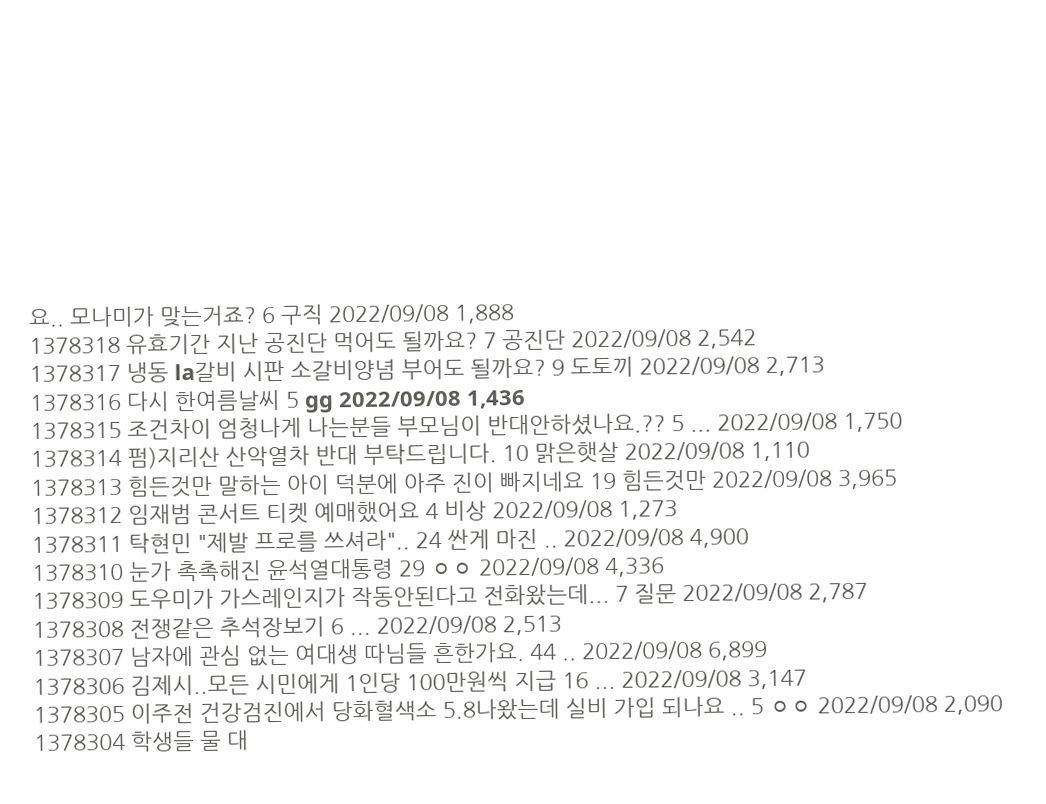요.. 모나미가 맞는거죠? 6 구직 2022/09/08 1,888
1378318 유효기간 지난 공진단 먹어도 될까요? 7 공진단 2022/09/08 2,542
1378317 냉동 la갈비 시판 소갈비양념 부어도 될까요? 9 도토끼 2022/09/08 2,713
1378316 다시 한여름날씨 5 gg 2022/09/08 1,436
1378315 조건차이 엄청나게 나는분들 부모님이 반대안하셨나요.?? 5 ... 2022/09/08 1,750
1378314 펌)지리산 산악열차 반대 부탁드립니다. 10 맑은햇살 2022/09/08 1,110
1378313 힘든것만 말하는 아이 덕분에 아주 진이 빠지네요 19 힘든것만 2022/09/08 3,965
1378312 임재범 콘서트 티켓 예매했어요 4 비상 2022/09/08 1,273
1378311 탁현민 "제발 프로를 쓰셔라".. 24 싼게 마진 .. 2022/09/08 4,900
1378310 눈가 촉촉해진 윤석열대통령 29 ㅇㅇ 2022/09/08 4,336
1378309 도우미가 가스레인지가 작동안된다고 전화왔는데... 7 질문 2022/09/08 2,787
1378308 전쟁같은 추석장보기 6 ... 2022/09/08 2,513
1378307 남자에 관심 없는 여대생 따님들 흔한가요. 44 .. 2022/09/08 6,899
1378306 김제시..모든 시민에게 1인당 100만원씩 지급 16 ... 2022/09/08 3,147
1378305 이주전 건강검진에서 당화혈색소 5.8나왔는데 실비 가입 되나요 .. 5 ㅇㅇ 2022/09/08 2,090
1378304 학생들 물 대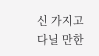신 가지고 다닐 만한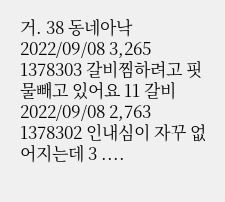거. 38 동네아낙 2022/09/08 3,265
1378303 갈비찜하려고 핏물빼고 있어요 11 갈비 2022/09/08 2,763
1378302 인내심이 자꾸 없어지는데 3 ....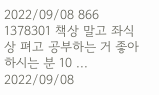2022/09/08 866
1378301 책상 말고 좌식 상 펴고 공부하는 거 좋아하시는 분 10 ... 2022/09/08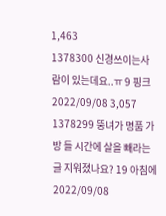1,463
1378300 신경쓰이는사람이 있는데요..ㅠ 9 핑크 2022/09/08 3,057
1378299 뚱녀가 명품 가방 들 시간에 살을 빼라는 글 지워졌나요? 19 아침에 2022/09/08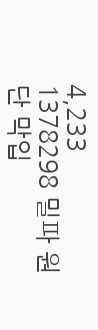4,233
1378298 밀파 원단 막입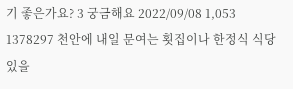기 좋은가요? 3 궁금해요 2022/09/08 1,053
1378297 천안에 내일 문여는 횟집이나 한정식 식당 있을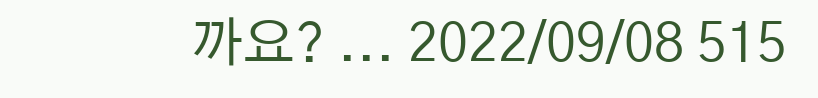까요? ... 2022/09/08 515